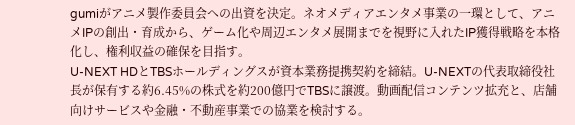gumiがアニメ製作委員会への出資を決定。ネオメディアエンタメ事業の一環として、アニメIPの創出・育成から、ゲーム化や周辺エンタメ展開までを視野に入れたIP獲得戦略を本格化し、権利収益の確保を目指す。
U-NEXT HDとTBSホールディングスが資本業務提携契約を締結。U-NEXTの代表取締役社長が保有する約6.45%の株式を約200億円でTBSに譲渡。動画配信コンテンツ拡充と、店舗向けサービスや金融・不動産事業での協業を検討する。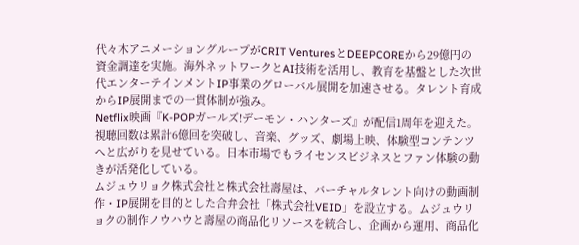代々木アニメーショングループがCRIT VenturesとDEEPCOREから29億円の資金調達を実施。海外ネットワークとAI技術を活用し、教育を基盤とした次世代エンターテインメントIP事業のグローバル展開を加速させる。タレント育成からIP展開までの一貫体制が強み。
Netflix映画『K-POPガールズ!デーモン・ハンターズ』が配信1周年を迎えた。視聴回数は累計6億回を突破し、音楽、グッズ、劇場上映、体験型コンテンツへと広がりを見せている。日本市場でもライセンスビジネスとファン体験の動きが活発化している。
ムジュウリョク株式会社と株式会社壽屋は、バーチャルタレント向けの動画制作・IP展開を目的とした合弁会社「株式会社VEID」を設立する。ムジュウリョクの制作ノウハウと壽屋の商品化リソースを統合し、企画から運用、商品化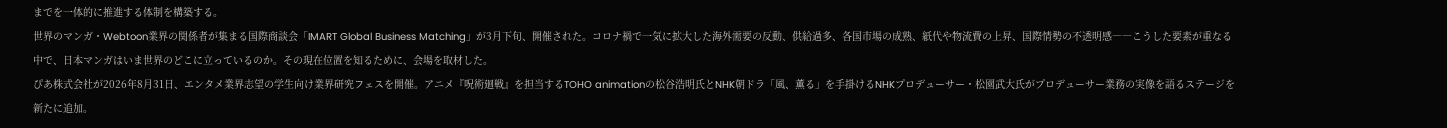までを一体的に推進する体制を構築する。
世界のマンガ・Webtoon業界の関係者が集まる国際商談会「IMART Global Business Matching」が3月下旬、開催された。コロナ禍で一気に拡大した海外需要の反動、供給過多、各国市場の成熟、紙代や物流費の上昇、国際情勢の不透明感――こうした要素が重なる中で、日本マンガはいま世界のどこに立っているのか。その現在位置を知るために、会場を取材した。
ぴあ株式会社が2026年8月31日、エンタメ業界志望の学生向け業界研究フェスを開催。アニメ『呪術廻戦』を担当するTOHO animationの松谷浩明氏とNHK朝ドラ「風、薫る」を手掛けるNHKプロデューサー・松園武大氏がプロデューサー業務の実像を語るステージを新たに追加。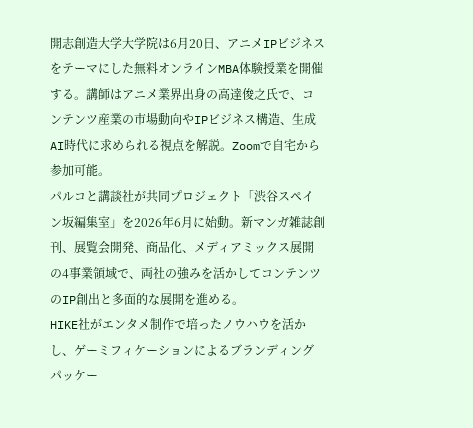開志創造大学大学院は6月20日、アニメIPビジネスをテーマにした無料オンラインMBA体験授業を開催する。講師はアニメ業界出身の高達俊之氏で、コンテンツ産業の市場動向やIPビジネス構造、生成AI時代に求められる視点を解説。Zoomで自宅から参加可能。
パルコと講談社が共同プロジェクト「渋谷スペイン坂編集室」を2026年6月に始動。新マンガ雑誌創刊、展覧会開発、商品化、メディアミックス展開の4事業領域で、両社の強みを活かしてコンテンツのIP創出と多面的な展開を進める。
HIKE社がエンタメ制作で培ったノウハウを活かし、ゲーミフィケーションによるブランディングパッケー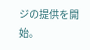ジの提供を開始。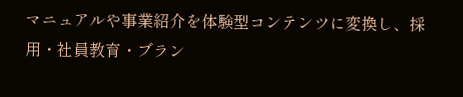マニュアルや事業紹介を体験型コンテンツに変換し、採用・社員教育・ブラン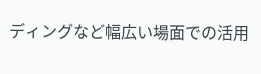ディングなど幅広い場面での活用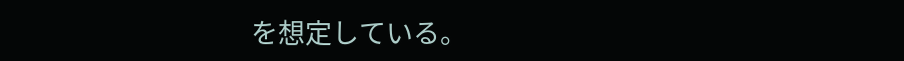を想定している。